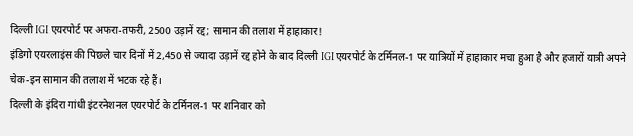दिल्ली IGI एयरपोर्ट पर अफरा-तफरी, 2500 उड़ानें रद्द; सामान की तलाश में हाहाकार!
इंडिगो एयरलाइंस की पिछले चार दिनों में 2,450 से ज्यादा उड़ानें रद्द होने के बाद दिल्ली IGI एयरपोर्ट के टर्मिनल-1 पर यात्रियों में हाहाकार मचा हुआ है और हजारों यात्री अपने चेक-इन सामान की तलाश में भटक रहे हैं।
दिल्ली के इंदिरा गांधी इंटरनेशनल एयरपोर्ट के टर्मिनल-1 पर शनिवार को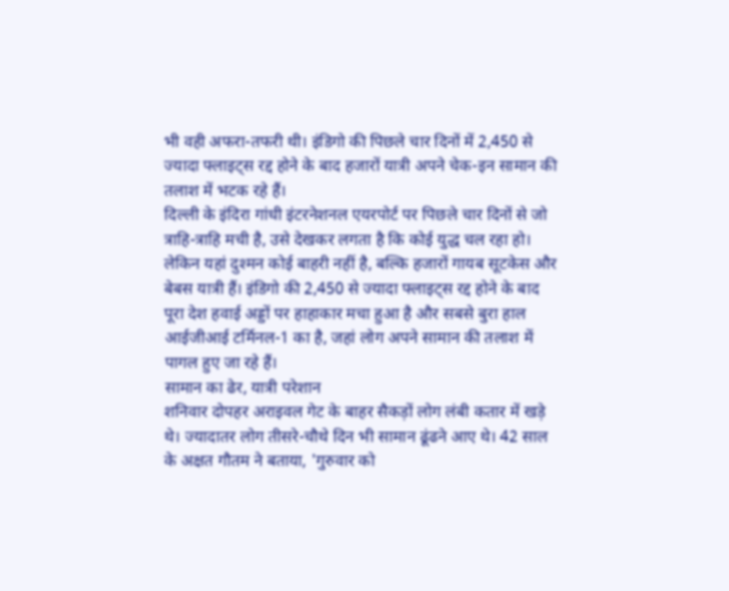भी वही अफरा-तफरी थी। इंडिगो की पिछले चार दिनों में 2,450 से ज्यादा फ्लाइट्स रद्द होने के बाद हजारों यात्री अपने चेक-इन सामान की तलाश में भटक रहे हैं।
दिल्ली के इंदिरा गांधी इंटरनेशनल एयरपोर्ट पर पिछले चार दिनों से जो त्राहि-त्राहि मची है, उसे देखकर लगता है कि कोई युद्ध चल रहा हो। लेकिन यहां दुश्मन कोई बाहरी नहीं है, बल्कि हजारों गायब सूटकेस और बेबस यात्री हैं। इंडिगो की 2,450 से ज्यादा फ्लाइट्स रद्द होने के बाद पूरा देश हवाई अड्डों पर हाहाकार मचा हुआ है और सबसे बुरा हाल आईजीआई टर्मिनल-1 का है, जहां लोग अपने सामान की तलाश में पागल हुए जा रहे हैं।
सामान का ढेर, यात्री परेशान
शनिवार दोपहर अराइवल गेट के बाहर सैकड़ों लोग लंबी कतार में खड़े थे। ज्यादातर लोग तीसरे-चौथे दिन भी सामान ढूंढने आए थे। 42 साल के अक्षत गौतम ने बताया, 'गुरुवार को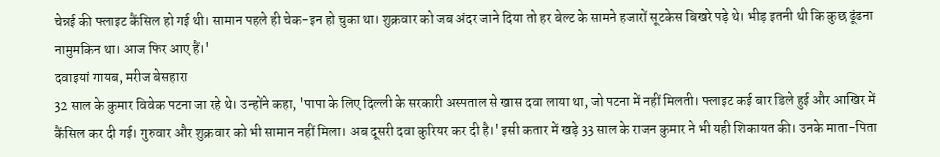चेन्नई की फ्लाइट कैंसिल हो गई थी। सामान पहले ही चेक-इन हो चुका था। शुक्रवार को जब अंदर जाने दिया तो हर बेल्ट के सामने हजारों सूटकेस बिखरे पड़े थे। भीड़ इतनी थी कि कुछ ढूंढना नामुमकिन था। आज फिर आए हैं।'
दवाइयां गायब, मरीज बेसहारा
32 साल के कुमार विवेक पटना जा रहे थे। उन्होंने कहा, 'पापा के लिए दिल्ली के सरकारी अस्पताल से खास दवा लाया था, जो पटना में नहीं मिलती। फ्लाइट कई बार डिले हुई और आखिर में कैंसिल कर दी गई। गुरुवार और शुक्रवार को भी सामान नहीं मिला। अब दूसरी दवा कुरियर कर दी है।' इसी कतार में खड़े 33 साल के राजन कुमार ने भी यही शिकायत की। उनके माता-पिता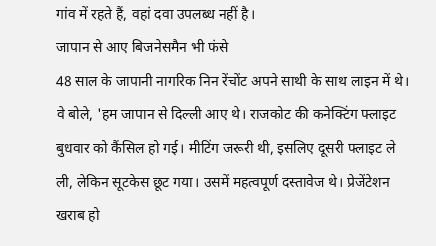गांव में रहते हैं, वहां दवा उपलब्ध नहीं है।
जापान से आए बिजनेसमैन भी फंसे
48 साल के जापानी नागरिक निन रेंचोंट अपने साथी के साथ लाइन में थे। वे बोले, 'हम जापान से दिल्ली आए थे। राजकोट की कनेक्टिंग फ्लाइट बुधवार को कैंसिल हो गई। मीटिंग जरूरी थी, इसलिए दूसरी फ्लाइट ले ली, लेकिन सूटकेस छूट गया। उसमें महत्वपूर्ण दस्तावेज थे। प्रेजेंटेशन खराब हो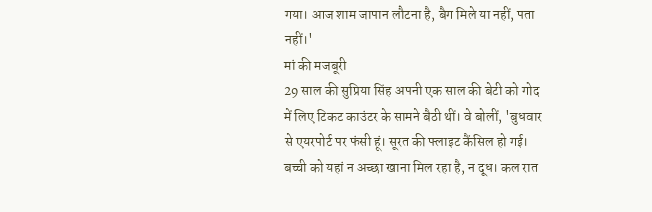गया। आज शाम जापान लौटना है, बैग मिले या नहीं, पता नहीं।'
मां की मजबूरी
29 साल की सुप्रिया सिंह अपनी एक साल की बेटी को गोद में लिए टिकट काउंटर के सामने बैठी थीं। वे बोलीं, 'बुधवार से एयरपोर्ट पर फंसी हूं। सूरत की फ्लाइट कैंसिल हो गई। बच्ची को यहां न अच्छा खाना मिल रहा है, न दूध। कल रात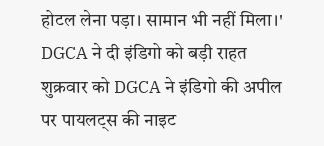होटल लेना पड़ा। सामान भी नहीं मिला।'
DGCA ने दी इंडिगो को बड़ी राहत
शुक्रवार को DGCA ने इंडिगो की अपील पर पायलट्स की नाइट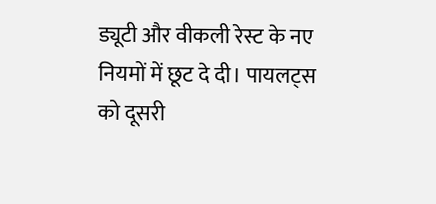ड्यूटी और वीकली रेस्ट के नए नियमों में छूट दे दी। पायलट्स को दूसरी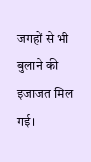जगहों से भी बुलाने की इजाजत मिल गई।